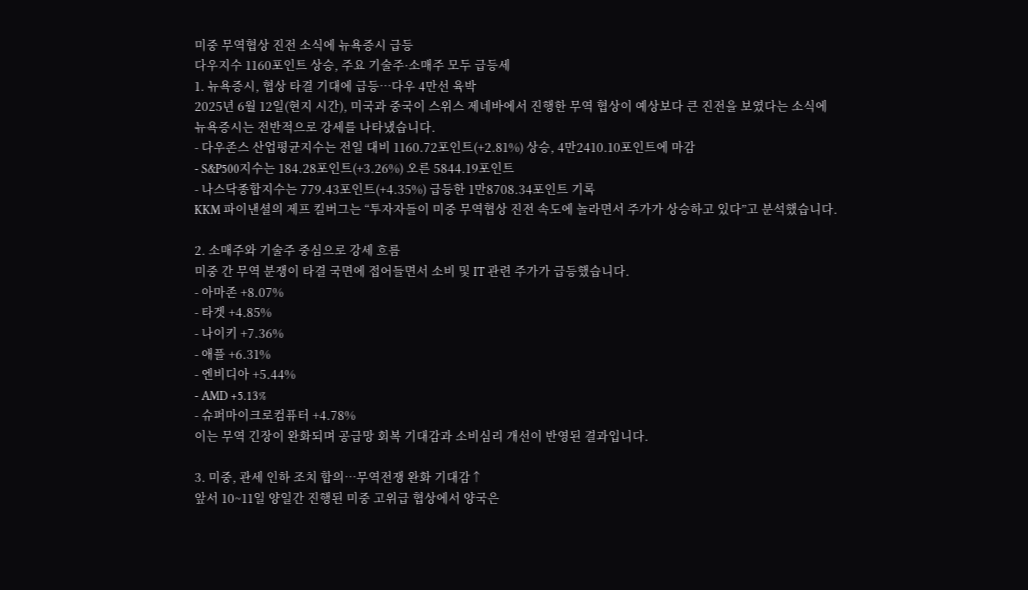미중 무역협상 진전 소식에 뉴욕증시 급등
다우지수 1160포인트 상승, 주요 기술주·소매주 모두 급등세
1. 뉴욕증시, 협상 타결 기대에 급등…다우 4만선 육박
2025년 6월 12일(현지 시간), 미국과 중국이 스위스 제네바에서 진행한 무역 협상이 예상보다 큰 진전을 보였다는 소식에
뉴욕증시는 전반적으로 강세를 나타냈습니다.
- 다우존스 산업평균지수는 전일 대비 1160.72포인트(+2.81%) 상승, 4만2410.10포인트에 마감
- S&P500지수는 184.28포인트(+3.26%) 오른 5844.19포인트
- 나스닥종합지수는 779.43포인트(+4.35%) 급등한 1만8708.34포인트 기록
KKM 파이낸셜의 제프 킬버그는 “투자자들이 미중 무역협상 진전 속도에 놀라면서 주가가 상승하고 있다”고 분석했습니다.

2. 소매주와 기술주 중심으로 강세 흐름
미중 간 무역 분쟁이 타결 국면에 접어들면서 소비 및 IT 관련 주가가 급등했습니다.
- 아마존 +8.07%
- 타겟 +4.85%
- 나이키 +7.36%
- 애플 +6.31%
- 엔비디아 +5.44%
- AMD +5.13%
- 슈퍼마이크로컴퓨터 +4.78%
이는 무역 긴장이 완화되며 공급망 회복 기대감과 소비심리 개선이 반영된 결과입니다.

3. 미중, 관세 인하 조치 합의…무역전쟁 완화 기대감↑
앞서 10~11일 양일간 진행된 미중 고위급 협상에서 양국은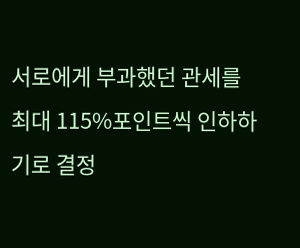서로에게 부과했던 관세를 최대 115%포인트씩 인하하기로 결정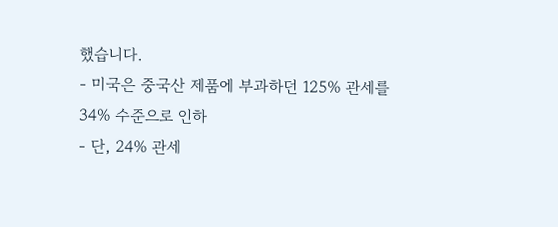했습니다.
- 미국은 중국산 제품에 부과하던 125% 관세를 34% 수준으로 인하
- 단, 24% 관세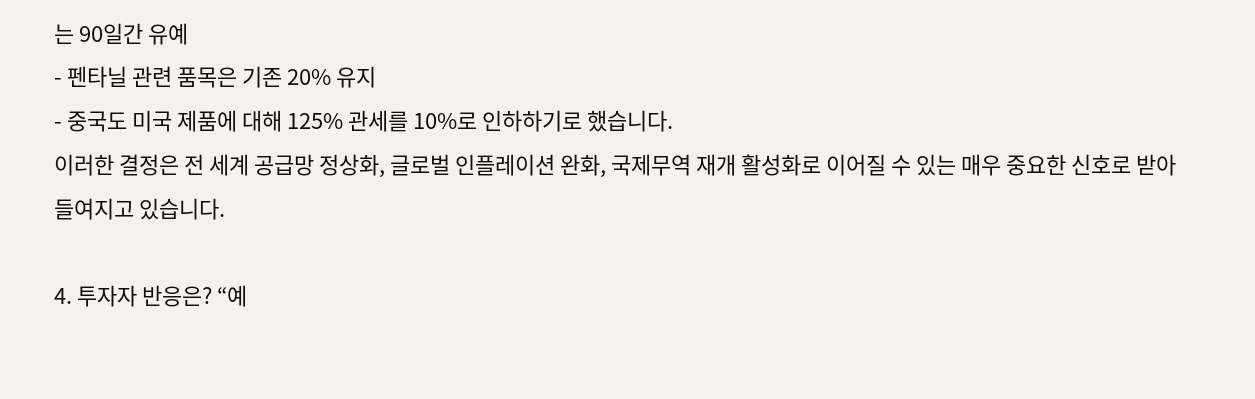는 90일간 유예
- 펜타닐 관련 품목은 기존 20% 유지
- 중국도 미국 제품에 대해 125% 관세를 10%로 인하하기로 했습니다.
이러한 결정은 전 세계 공급망 정상화, 글로벌 인플레이션 완화, 국제무역 재개 활성화로 이어질 수 있는 매우 중요한 신호로 받아들여지고 있습니다.

4. 투자자 반응은? “예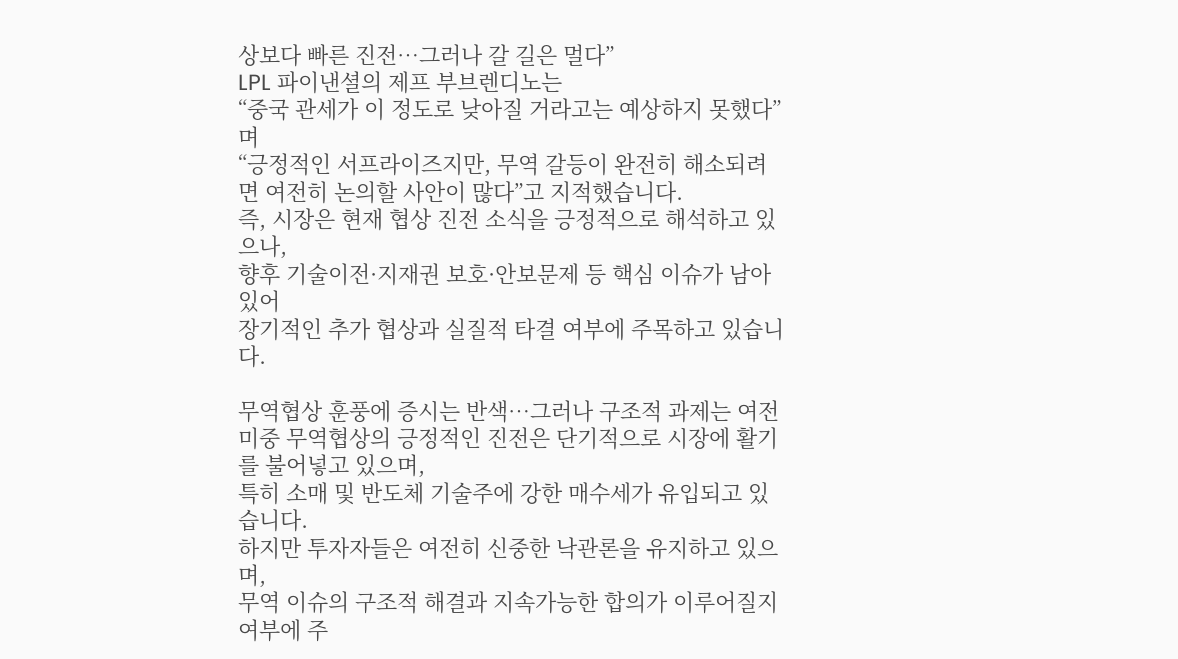상보다 빠른 진전…그러나 갈 길은 멀다”
LPL 파이낸셜의 제프 부브렌디노는
“중국 관세가 이 정도로 낮아질 거라고는 예상하지 못했다”며
“긍정적인 서프라이즈지만, 무역 갈등이 완전히 해소되려면 여전히 논의할 사안이 많다”고 지적했습니다.
즉, 시장은 현재 협상 진전 소식을 긍정적으로 해석하고 있으나,
향후 기술이전·지재권 보호·안보문제 등 핵심 이슈가 남아있어
장기적인 추가 협상과 실질적 타결 여부에 주목하고 있습니다.

무역협상 훈풍에 증시는 반색…그러나 구조적 과제는 여전
미중 무역협상의 긍정적인 진전은 단기적으로 시장에 활기를 불어넣고 있으며,
특히 소매 및 반도체 기술주에 강한 매수세가 유입되고 있습니다.
하지만 투자자들은 여전히 신중한 낙관론을 유지하고 있으며,
무역 이슈의 구조적 해결과 지속가능한 합의가 이루어질지 여부에 주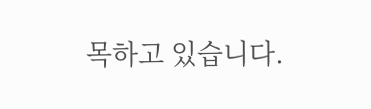목하고 있습니다.